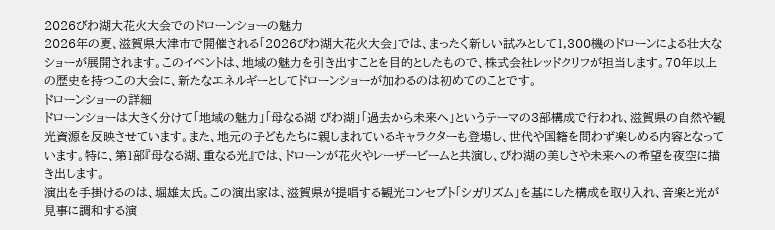2026びわ湖大花火大会でのドローンショーの魅力
2026年の夏、滋賀県大津市で開催される「2026びわ湖大花火大会」では、まったく新しい試みとして1,300機のドローンによる壮大なショーが展開されます。このイベントは、地域の魅力を引き出すことを目的としたもので、株式会社レッドクリフが担当します。70年以上の歴史を持つこの大会に、新たなエネルギーとしてドローンショーが加わるのは初めてのことです。
ドローンショーの詳細
ドローンショーは大きく分けて「地域の魅力」「母なる湖 びわ湖」「過去から未来へ」というテーマの3部構成で行われ、滋賀県の自然や観光資源を反映させています。また、地元の子どもたちに親しまれているキャラクターも登場し、世代や国籍を問わず楽しめる内容となっています。特に、第1部『母なる湖、重なる光』では、ドローンが花火やレーザービームと共演し、びわ湖の美しさや未来への希望を夜空に描き出します。
演出を手掛けるのは、堀雄太氏。この演出家は、滋賀県が提唱する観光コンセプト「シガリズム」を基にした構成を取り入れ、音楽と光が見事に調和する演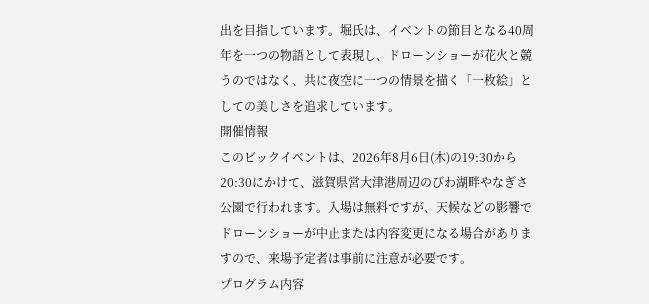出を目指しています。堀氏は、イベントの節目となる40周年を一つの物語として表現し、ドローンショーが花火と競うのではなく、共に夜空に一つの情景を描く「一枚絵」としての美しさを追求しています。
開催情報
このビックイベントは、2026年8月6日(木)の19:30から20:30にかけて、滋賀県営大津港周辺のびわ湖畔やなぎさ公園で行われます。入場は無料ですが、天候などの影響でドローンショーが中止または内容変更になる場合がありますので、来場予定者は事前に注意が必要です。
プログラム内容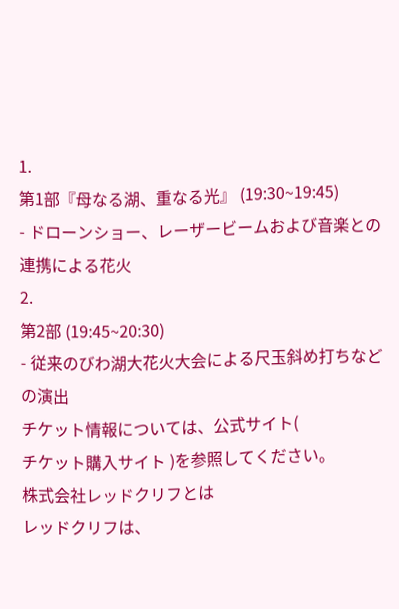1.
第1部『母なる湖、重なる光』 (19:30~19:45)
- ドローンショー、レーザービームおよび音楽との連携による花火
2.
第2部 (19:45~20:30)
- 従来のびわ湖大花火大会による尺玉斜め打ちなどの演出
チケット情報については、公式サイト(
チケット購入サイト )を参照してください。
株式会社レッドクリフとは
レッドクリフは、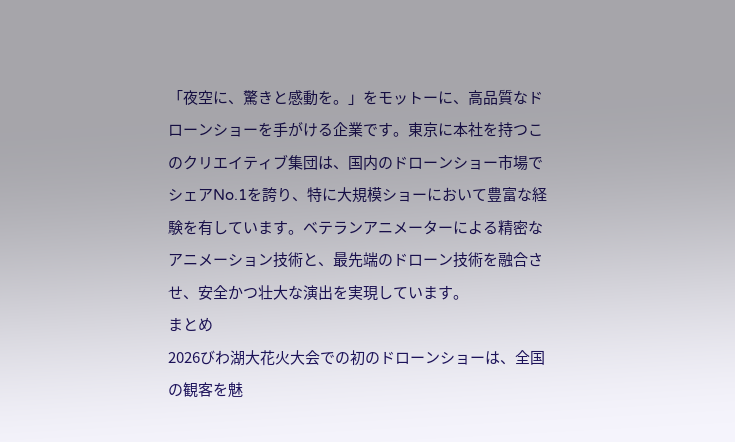「夜空に、驚きと感動を。」をモットーに、高品質なドローンショーを手がける企業です。東京に本社を持つこのクリエイティブ集団は、国内のドローンショー市場でシェアNo.1を誇り、特に大規模ショーにおいて豊富な経験を有しています。ベテランアニメーターによる精密なアニメーション技術と、最先端のドローン技術を融合させ、安全かつ壮大な演出を実現しています。
まとめ
2026びわ湖大花火大会での初のドローンショーは、全国の観客を魅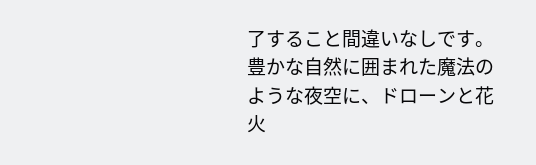了すること間違いなしです。豊かな自然に囲まれた魔法のような夜空に、ドローンと花火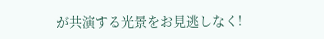が共演する光景をお見逃しなく!